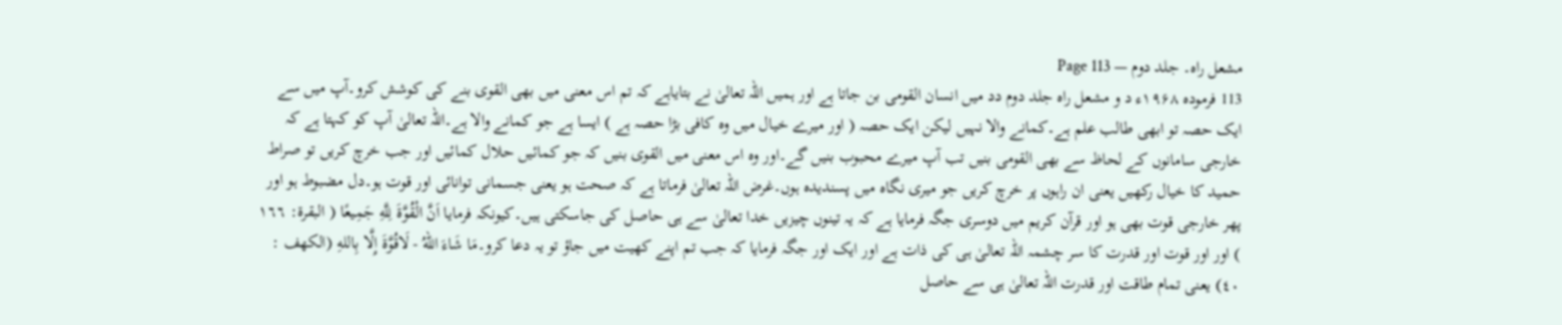مشعل راہ۔ جلد دوم — Page 113
113 فرموده ۱۹۶۸ء د و مشعل راه جلد دوم دد میں انسان القومی بن جاتا ہے اور ہمیں اللہ تعالیٰ نے بتایاہے کہ تم اس معنی میں بھی القوی بنے کی کوشش کرو۔آپ میں سے ایک حصہ تو ابھی طالب علم ہے۔کمانے والا نہیں لیکن ایک حصہ ( اور میرے خیال میں وہ کافی بڑا حصہ ہے ) ایسا ہے جو کمانے والا ہے۔اللہ تعالیٰ آپ کو کہتا ہے کہ خارجی سامانوں کے لحاظ سے بھی القومی بنیں تب آپ میرے محبوب بنیں گے۔اور وہ اس معنی میں القوی بنیں کہ جو کمائیں حلال کمائیں اور جب خرچ کریں تو صراط حمید کا خیال رکھیں یعنی ان راہوں پر خرچ کریں جو میری نگاہ میں پسندیدہ ہوں۔غرض اللہ تعالیٰ فرماتا ہے کہ صحت ہو یعنی جسمانی توانائی اور قوت ہو۔دل مضبوط ہو اور پھر خارجی قوت بھی ہو اور قرآن کریم میں دوسری جگہ فرمایا ہے کہ یہ تینوں چیزیں خدا تعالیٰ سے ہی حاصل کی جاسکتی ہیں۔کیونکہ فرمایا اَنَّ الْقُوَّةَ لِلَّهِ جَمِيعًا ( البقرة: ١٦٦ ) اور اور قوت اور قدرت کا سر چشمہ اللہ تعالیٰ ہی کی ذات ہے اور ایک اور جگہ فرمایا کہ جب تم اپنے کھیت میں جاؤ تو یہ دعا کرو۔مَا شَاءَ اللهُ - لَاقُوَّةَ إِلَّا بِاللهِ (الكهف : ٤٠) یعنی تمام طاقت اور قدرت اللہ تعالیٰ ہی سے حاصل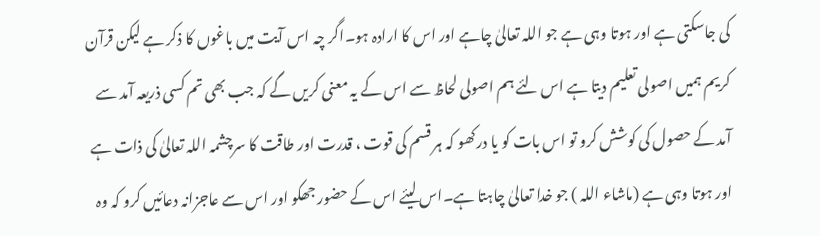کی جاسکتی ہے اور ہوتا وہی ہے جو اللہ تعالیٰ چاہے اور اس کا ارادہ ہو۔اگر چہ اس آیت میں باغوں کا ذکر ہے لیکن قرآن کریم ہمیں اصولی تعلیم دیتا ہے اس لئے ہم اصولی لحاظ سے اس کے یہ معنی کریں گے کہ جب بھی تم کسی ذریعہ آمد سے آمد کے حصول کی کوشش کرو تو اس بات کو یا درکھو کہ ہر قسم کی قوت ، قدرت اور طاقت کا سرچشمہ اللہ تعالیٰ کی ذات ہے اور ہوتا وہی ہے (ماشاء اللہ ) جو خدا تعالیٰ چاہتا ہے۔اس لیئے اس کے حضور جھکو اور اس سے عاجزانہ دعائیں کرو کہ وہ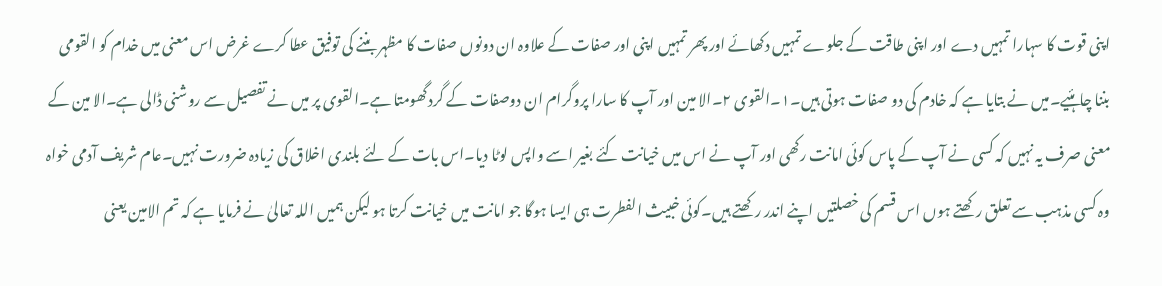اپنی قوت کا سہارا تمہیں دے اور اپنی طاقت کے جلوے تمہیں دکھائے اور پھر تمہیں اپنی اور صفات کے علاوہ ان دونوں صفات کا مظہر بننے کی توفیق عطا کرے غرض اس معنی میں خدام کو القومی بننا چاہئیے۔میں نے بتایا ہے کہ خادم کی دو صفات ہوتی ہیں۔۱۔القوی ۲۔الا مین اور آپ کا سارا پروگرام ان دوصفات کے گردگھومتا ہے۔القوی پر میں نے تفصیل سے روشنی ڈالی ہے۔الا مین کے معنی صرف یہ نہیں کہ کسی نے آپ کے پاس کوئی امانت رکھی اور آپ نے اس میں خیانت کئے بغیر اسے واپس لوٹا دیا۔اس بات کے لئے بلندی اخلاق کی زیادہ ضرورت نہیں۔عام شریف آدمی خواہ وہ کسی مذہب سے تعلق رکھتے ہوں اس قسم کی خصلتیں اپنے اندر رکھتے ہیں۔کوئی خبیث الفطرت ہی ایسا ہوگا جو امانت میں خیانت کرتا ہو لیکن ہمیں اللہ تعالیٰ نے فرمایا ہے کہ تم الامین یعنی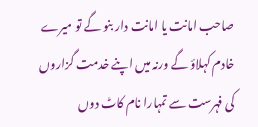صاحب امانت یا امانت دار بنو گے تو میرے خادم کہلاؤ گے ورنہ میں اپنے خدمت گزاروں کی فہرست سے تمہارا نام کاٹ دوں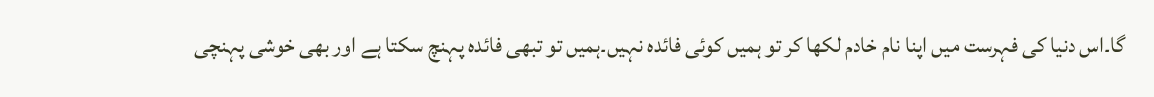گا۔اس دنیا کی فہرست میں اپنا نام خادم لکھا کر تو ہمیں کوئی فائدہ نہیں۔ہمیں تو تبھی فائدہ پہنچ سکتا ہے اور بھی خوشی پہنچی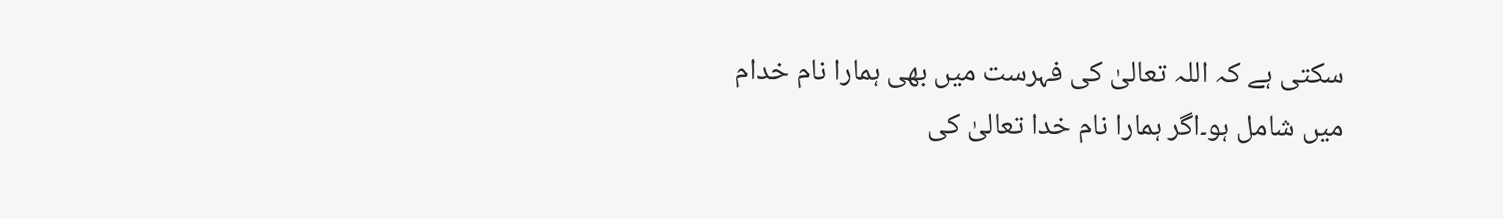سکتی ہے کہ اللہ تعالیٰ کی فہرست میں بھی ہمارا نام خدام میں شامل ہو۔اگر ہمارا نام خدا تعالیٰ کی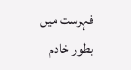فہرست میں بطور خادم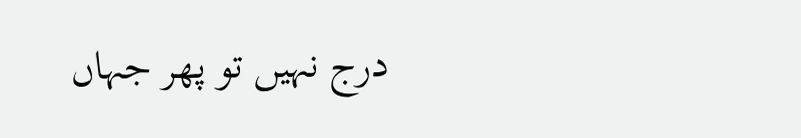درج نہیں تو پھر جہاں